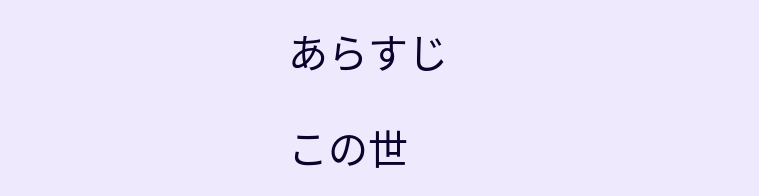あらすじ

この世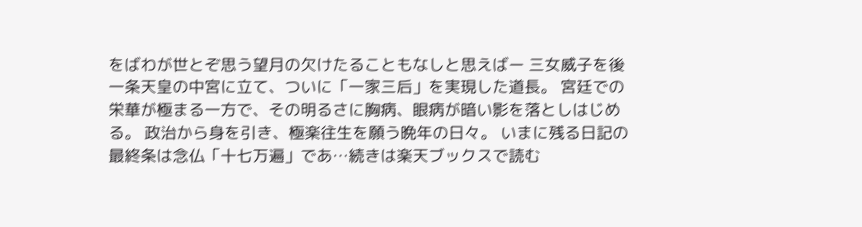をばわが世とぞ思う望月の欠けたることもなしと思えばー 三女威子を後一条天皇の中宮に立て、ついに「一家三后」を実現した道長。 宮廷での栄華が極まる一方で、その明るさに胸病、眼病が暗い影を落としはじめる。 政治から身を引き、極楽往生を願う晩年の日々。 いまに残る日記の最終条は念仏「十七万遍」であ…続きは楽天ブックスで読む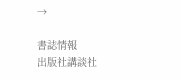→

書誌情報
出版社講談社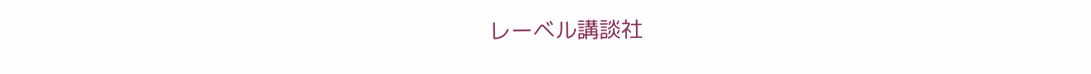レーベル講談社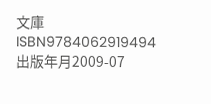文庫
ISBN9784062919494
出版年月2009-07